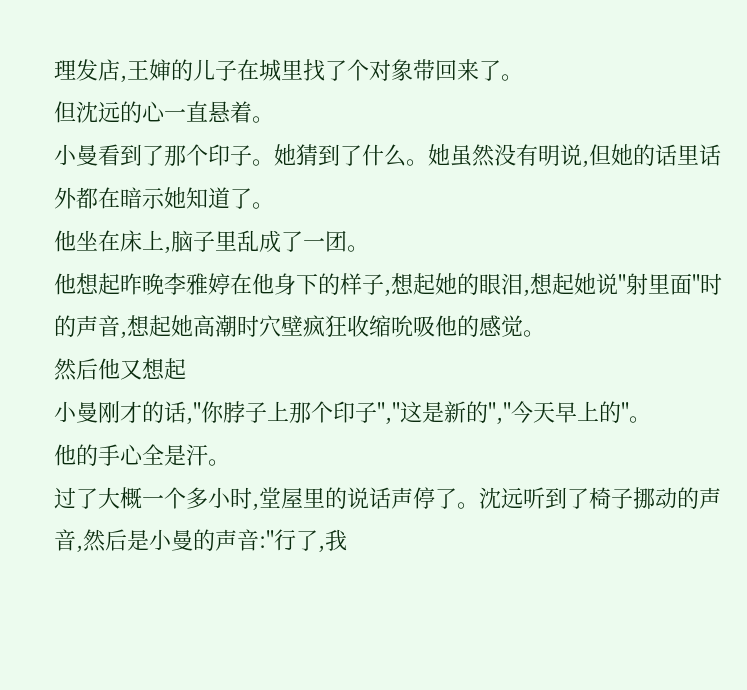理发店,王婶的儿子在城里找了个对象带回来了。
但沈远的心一直悬着。
小曼看到了那个印子。她猜到了什么。她虽然没有明说,但她的话里话外都在暗示她知道了。
他坐在床上,脑子里乱成了一团。
他想起昨晚李雅婷在他身下的样子,想起她的眼泪,想起她说"射里面"时的声音,想起她高潮时穴壁疯狂收缩吮吸他的感觉。
然后他又想起
小曼刚才的话,"你脖子上那个印子","这是新的","今天早上的"。
他的手心全是汗。
过了大概一个多小时,堂屋里的说话声停了。沈远听到了椅子挪动的声音,然后是小曼的声音:"行了,我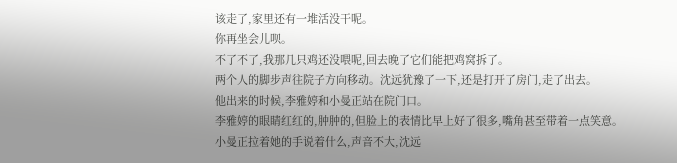该走了,家里还有一堆活没干呢。
你再坐会儿呗。
不了不了,我那几只鸡还没喂呢,回去晚了它们能把鸡窝拆了。
两个人的脚步声往院子方向移动。沈远犹豫了一下,还是打开了房门,走了出去。
他出来的时候,李雅婷和小曼正站在院门口。
李雅婷的眼睛红红的,肿肿的,但脸上的表情比早上好了很多,嘴角甚至带着一点笑意。
小曼正拉着她的手说着什么,声音不大,沈远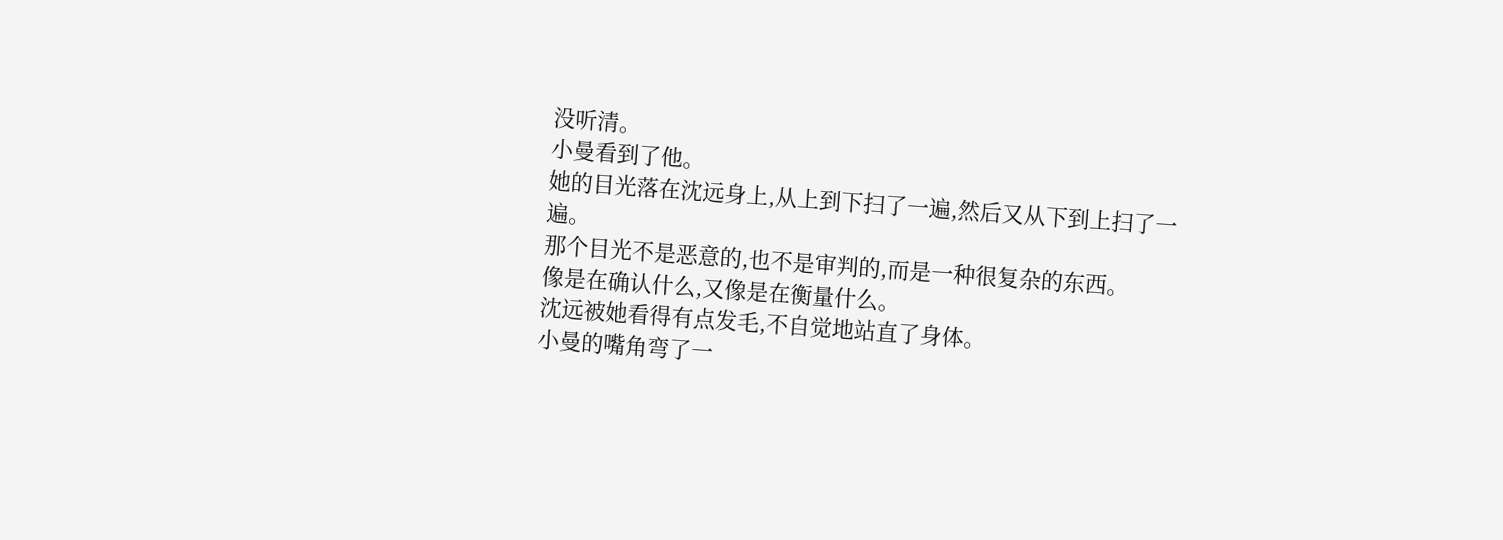没听清。
小曼看到了他。
她的目光落在沈远身上,从上到下扫了一遍,然后又从下到上扫了一遍。
那个目光不是恶意的,也不是审判的,而是一种很复杂的东西。
像是在确认什么,又像是在衡量什么。
沈远被她看得有点发毛,不自觉地站直了身体。
小曼的嘴角弯了一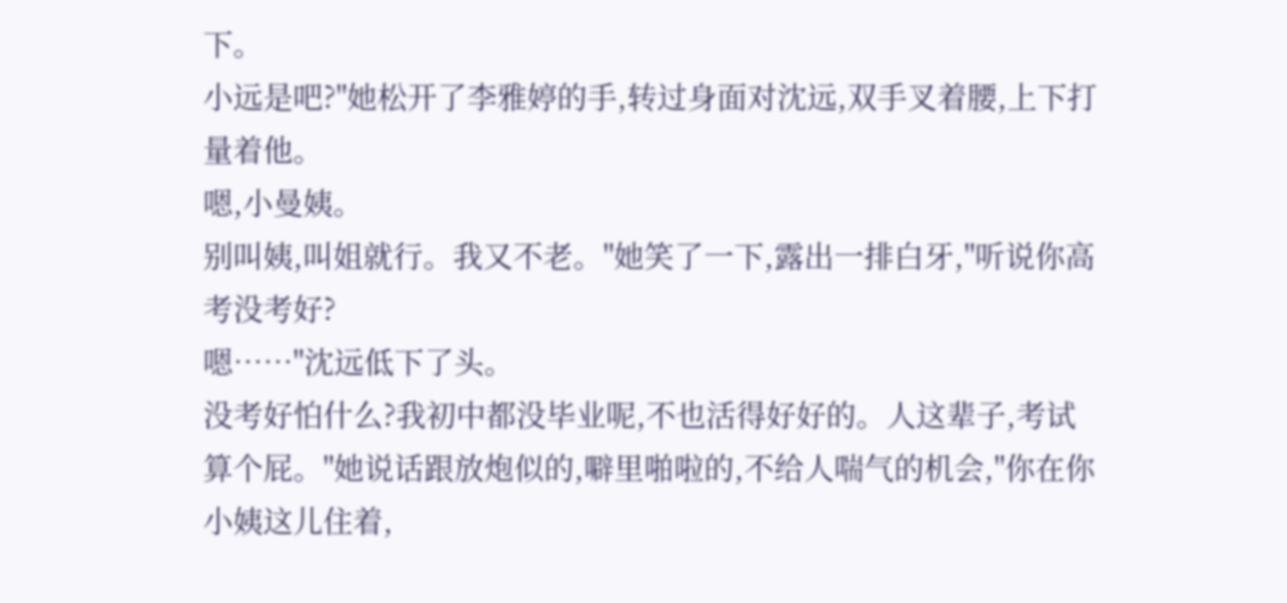下。
小远是吧?"她松开了李雅婷的手,转过身面对沈远,双手叉着腰,上下打量着他。
嗯,小曼姨。
别叫姨,叫姐就行。我又不老。"她笑了一下,露出一排白牙,"听说你高考没考好?
嗯……"沈远低下了头。
没考好怕什么?我初中都没毕业呢,不也活得好好的。人这辈子,考试算个屁。"她说话跟放炮似的,噼里啪啦的,不给人喘气的机会,"你在你小姨这儿住着,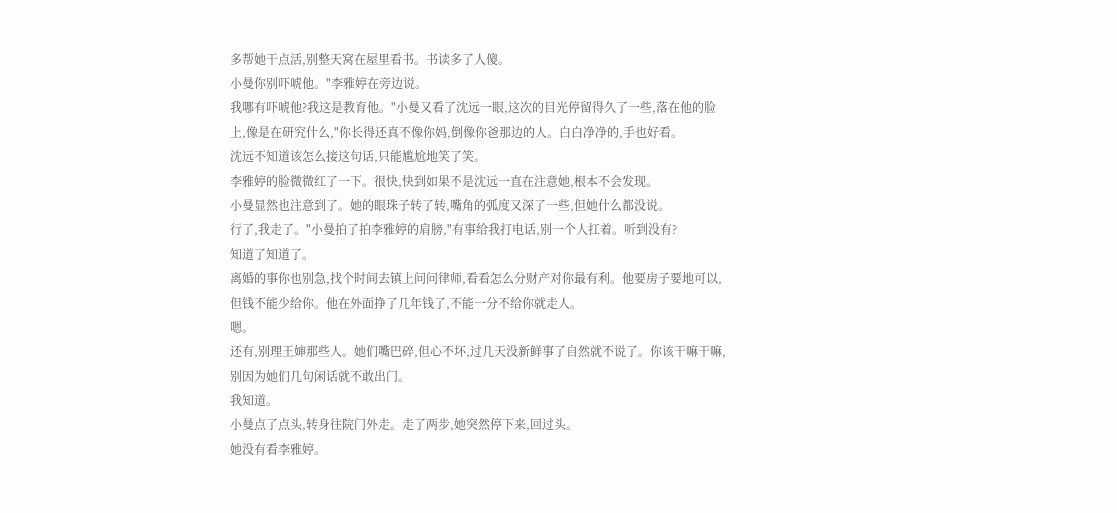多帮她干点活,别整天窝在屋里看书。书读多了人傻。
小曼你别吓唬他。"李雅婷在旁边说。
我哪有吓唬他?我这是教育他。"小曼又看了沈远一眼,这次的目光停留得久了一些,落在他的脸上,像是在研究什么,"你长得还真不像你妈,倒像你爸那边的人。白白净净的,手也好看。
沈远不知道该怎么接这句话,只能尴尬地笑了笑。
李雅婷的脸微微红了一下。很快,快到如果不是沈远一直在注意她,根本不会发现。
小曼显然也注意到了。她的眼珠子转了转,嘴角的弧度又深了一些,但她什么都没说。
行了,我走了。"小曼拍了拍李雅婷的肩膀,"有事给我打电话,别一个人扛着。听到没有?
知道了知道了。
离婚的事你也别急,找个时间去镇上问问律师,看看怎么分财产对你最有利。他要房子要地可以,但钱不能少给你。他在外面挣了几年钱了,不能一分不给你就走人。
嗯。
还有,别理王婶那些人。她们嘴巴碎,但心不坏,过几天没新鲜事了自然就不说了。你该干嘛干嘛,别因为她们几句闲话就不敢出门。
我知道。
小曼点了点头,转身往院门外走。走了两步,她突然停下来,回过头。
她没有看李雅婷。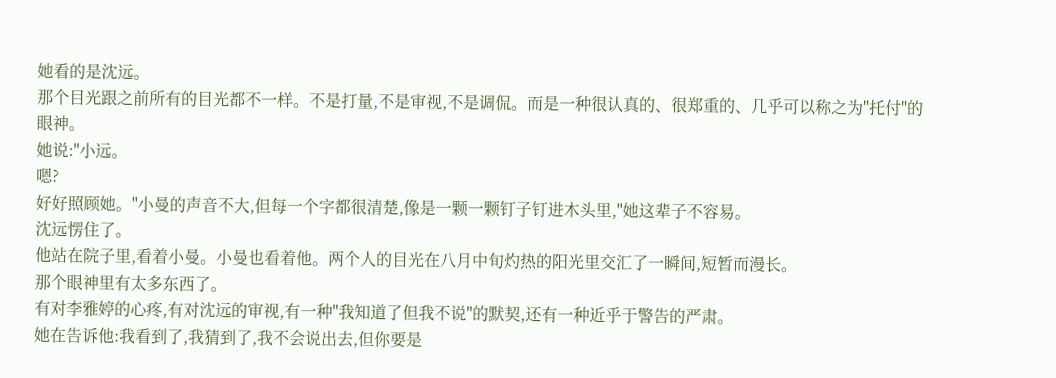她看的是沈远。
那个目光跟之前所有的目光都不一样。不是打量,不是审视,不是调侃。而是一种很认真的、很郑重的、几乎可以称之为"托付"的眼神。
她说:"小远。
嗯?
好好照顾她。"小曼的声音不大,但每一个字都很清楚,像是一颗一颗钉子钉进木头里,"她这辈子不容易。
沈远愣住了。
他站在院子里,看着小曼。小曼也看着他。两个人的目光在八月中旬灼热的阳光里交汇了一瞬间,短暂而漫长。
那个眼神里有太多东西了。
有对李雅婷的心疼,有对沈远的审视,有一种"我知道了但我不说"的默契,还有一种近乎于警告的严肃。
她在告诉他:我看到了,我猜到了,我不会说出去,但你要是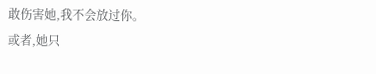敢伤害她,我不会放过你。
或者,她只